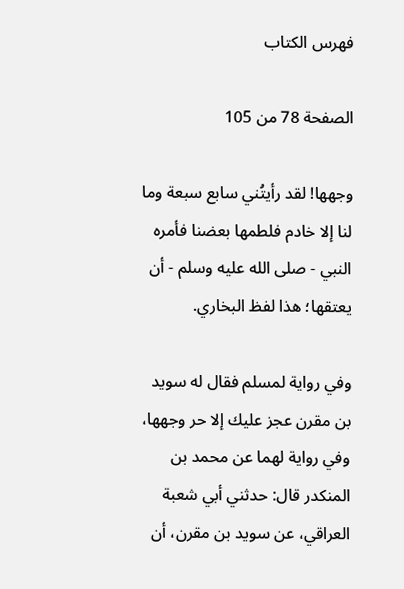فهرس الكتاب

الصفحة 78 من 105

وجهها! لقد رأيتُني سابع سبعة وما لنا إلا خادم فلطمها بعضنا فأمره النبي - صلى الله عليه وسلم - أن يعتقها؛ هذا لفظ البخاري.

وفي رواية لمسلم فقال له سويد بن مقرن عجز عليك إلا حر وجهها، وفي رواية لهما عن محمد بن المنكدر قال: حدثني أبي شعبة العراقي، عن سويد بن مقرن، أن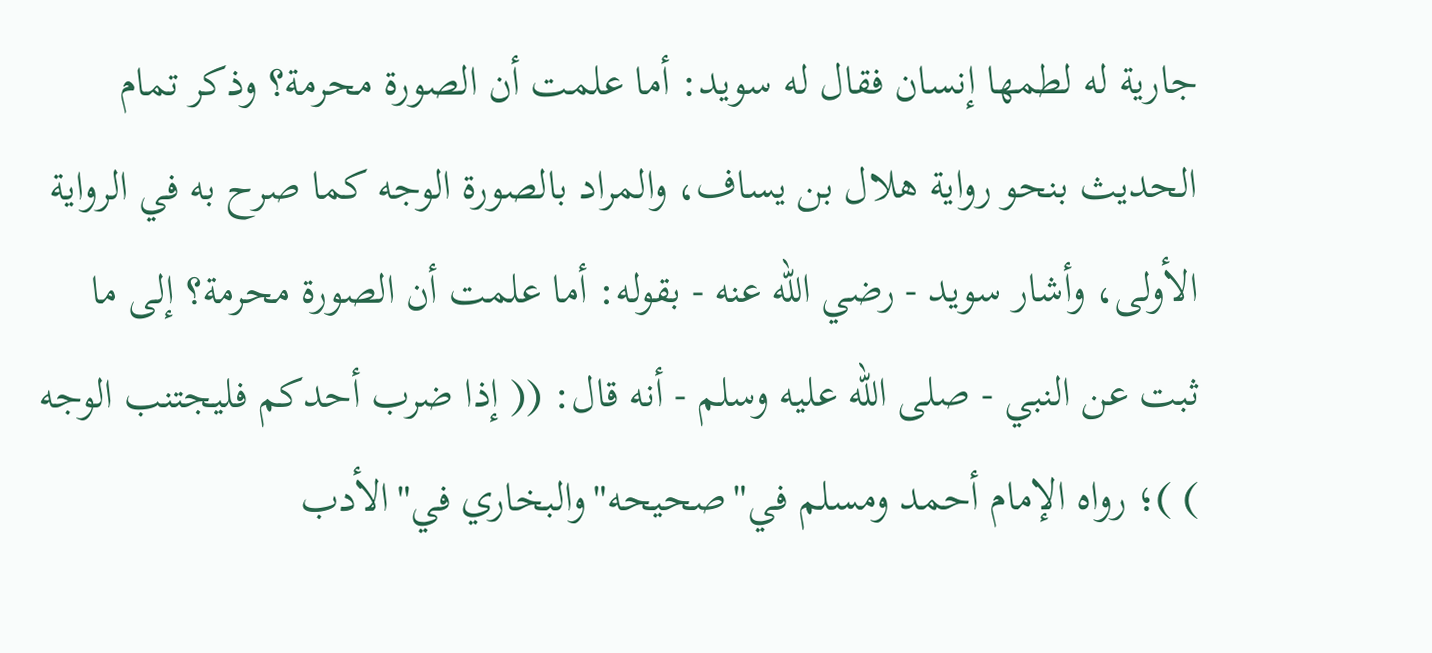جارية له لطمها إنسان فقال له سويد: أما علمت أن الصورة محرمة؟ وذكر تمام الحديث بنحو رواية هلال بن يساف، والمراد بالصورة الوجه كما صرح به في الرواية الأولى، وأشار سويد - رضي الله عنه - بقوله: أما علمت أن الصورة محرمة؟ إلى ما ثبت عن النبي - صلى الله عليه وسلم - أنه قال: (( إذا ضرب أحدكم فليجتنب الوجه ) )؛ رواه الإمام أحمد ومسلم في"صحيحه"والبخاري في"الأدب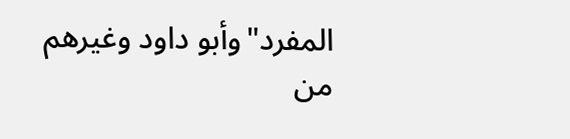المفرد"وأبو داود وغيرهم من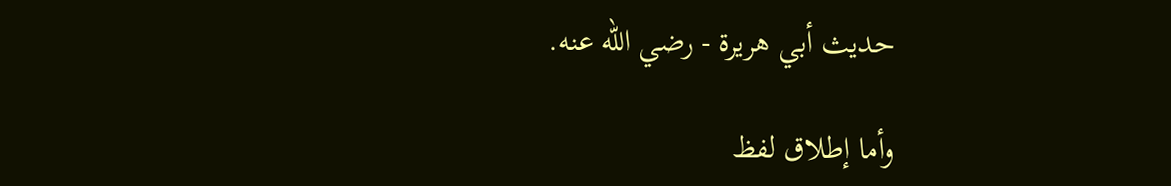حديث أبي هريرة - رضي الله عنه.

وأما إطلاق لفظ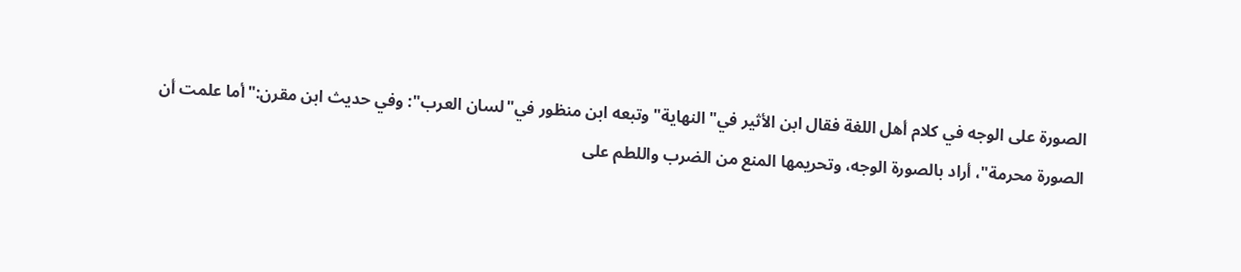الصورة على الوجه في كلام أهل اللغة فقال ابن الأثير في"النهاية"وتبعه ابن منظور في"لسان العرب": وفي حديث ابن مقرن:"أما علمت أن الصورة محرمة"، أراد بالصورة الوجه، وتحريمها المنع من الضرب واللطم على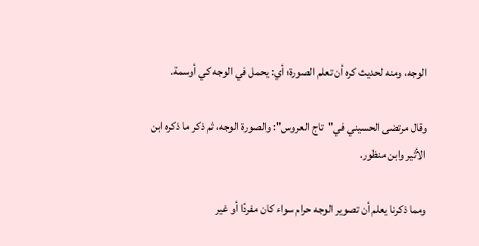الوجه، ومنه لحديث كره أن تعلم الصورة؛ أي: يحمل في الوجه كي أوسمة.

وقال مرتضى الحسيني في"تاج العروس": والصورة الوجه، ثم ذكر ما ذكره ابن الأثير وابن منظور.

ومما ذكرنا يعلم أن تصوير الوجه حرام سواء كان مفردًا أو غير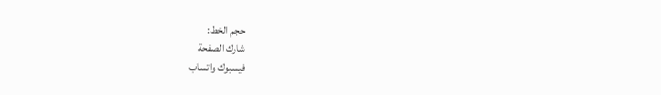حجم الخط:
شارك الصفحة
فيسبوك واتساب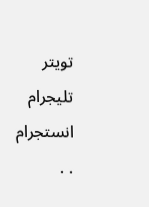تويتر تليجرام انستجرام
. .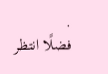.
فضلًا انتظر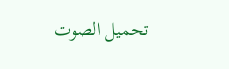تحميل الصوت